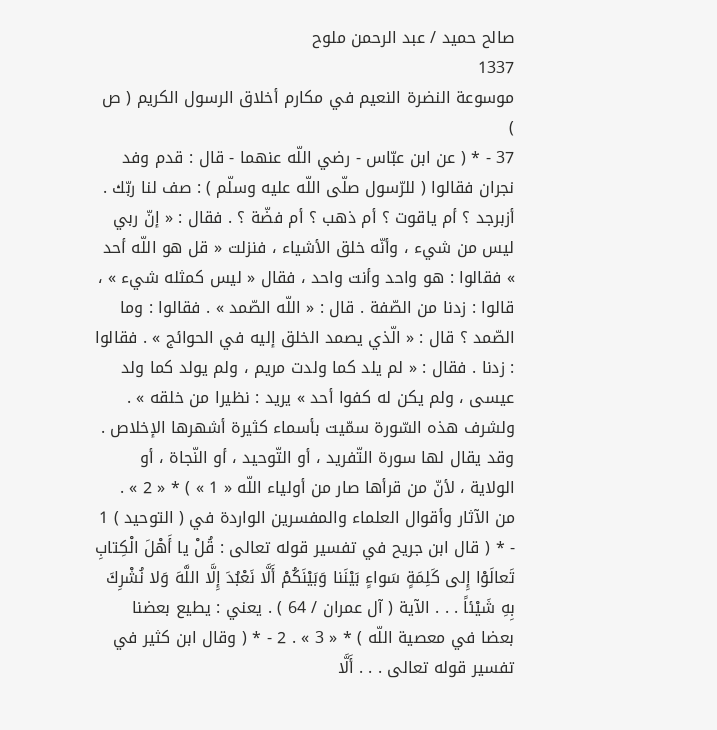صالح حميد / عبد الرحمن ملوح
1337
موسوعة النضرة النعيم في مكارم أخلاق الرسول الكريم ( ص )
37 - * ( عن ابن عبّاس - رضي اللّه عنهما - قال : قدم وفد نجران فقالوا ( للرّسول صلّى اللّه عليه وسلّم ) : صف لنا ربّك . أزبرجد ؟ أم ياقوت ؟ أم ذهب ؟ أم فضّة ؟ . فقال : « إنّ ربي ليس من شيء ، وأنّه خلق الأشياء ، فنزلت « قل هو اللّه أحد » فقالوا : هو واحد وأنت واحد ، فقال « ليس كمثله شيء » ، قالوا : زدنا من الصّفة . قال : « اللّه الصّمد » . فقالوا : وما الصّمد ؟ قال : « الّذي يصمد الخلق إليه في الحوائج » . فقالوا : زدنا . فقال : « لم يلد كما ولدت مريم ، ولم يولد كما ولد عيسى ، ولم يكن له كفوا أحد » يريد : نظيرا من خلقه » . ولشرف هذه السّورة سمّيت بأسماء كثيرة أشهرها الإخلاص . وقد يقال لها سورة التّفريد ، أو التّوحيد ، أو النّجاة ، أو الولاية ، لأنّ من قرأها صار من أولياء اللّه « 1 » ) * « 2 » . من الآثار وأقوال العلماء والمفسرين الواردة في ( التوحيد ) 1 - * ( قال ابن جريح في تفسير قوله تعالى : قُلْ يا أَهْلَ الْكِتابِ تَعالَوْا إِلى كَلِمَةٍ سَواءٍ بَيْنَنا وَبَيْنَكُمْ أَلَّا نَعْبُدَ إِلَّا اللَّهَ وَلا نُشْرِكَ بِهِ شَيْئاً . . . الآية ( آل عمران / 64 ) . يعني : يطيع بعضنا بعضا في معصية اللّه ) * « 3 » . 2 - * ( وقال ابن كثير في تفسير قوله تعالى . . . أَلَّا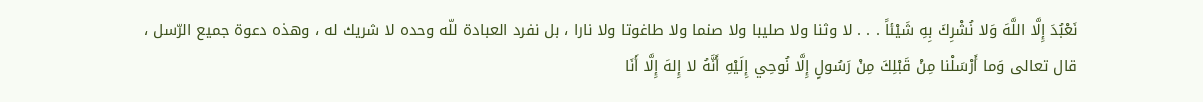نَعْبُدَ إِلَّا اللَّهَ وَلا نُشْرِكَ بِهِ شَيْئاً . . . لا وثنا ولا صليبا ولا صنما ولا طاغوتا ولا نارا ، بل نفرد العبادة للّه وحده لا شريك له ، وهذه دعوة جميع الرّسل ، قال تعالى وَما أَرْسَلْنا مِنْ قَبْلِكَ مِنْ رَسُولٍ إِلَّا نُوحِي إِلَيْهِ أَنَّهُ لا إِلهَ إِلَّا أَنَا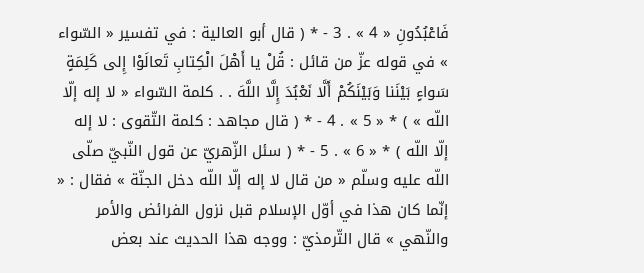فَاعْبُدُونِ « 4 » . 3 - * ( قال أبو العالية : في تفسير « السّواء » في قوله عزّ من قائل : قُلْ يا أَهْلَ الْكِتابِ تَعالَوْا إِلى كَلِمَةٍ سَواءٍ بَيْنَنا وَبَيْنَكُمْ أَلَّا نَعْبُدَ إِلَّا اللَّهَ . . كلمة السّواء « لا إله إلّا اللّه » ) * « 5 » . 4 - * ( قال مجاهد : كلمة التّقوى : لا إله إلّا اللّه ) * « 6 » . 5 - * ( سئل الزّهريّ عن قول النّبيّ صلّى اللّه عليه وسلّم « من قال لا إله إلّا اللّه دخل الجنّة » فقال : « إنّما كان هذا في أوّل الإسلام قبل نزول الفرائض والأمر والنّهي » قال التّرمذيّ : ووجه هذا الحديث عند بعض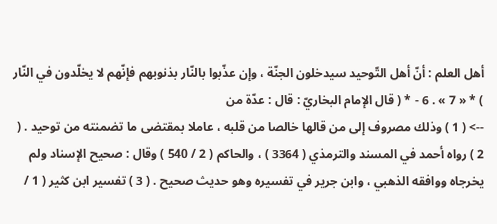أهل العلم : أنّ أهل التّوحيد سيدخلون الجنّة ، وإن عذّبوا بالنّار بذنوبهم فإنّهم لا يخلّدون في النّار ) * « 7 » . 6 - * ( قال الإمام البخاريّ : قال : عدّة من
--> ( 1 ) وذلك مصروف إلى من قالها خالصا من قلبه ، عاملا بمقتضى ما تضمنته من توحيد . ( 2 ) رواه أحمد في المسند والترمذي ( 3364 ) ، والحاكم ( 2 / 540 ) وقال : صحيح الإسناد ولم يخرجاه ووافقه الذهبي ، وابن جرير في تفسيره وهو حديث صحيح . ( 3 ) تفسير ابن كثير ( 1 /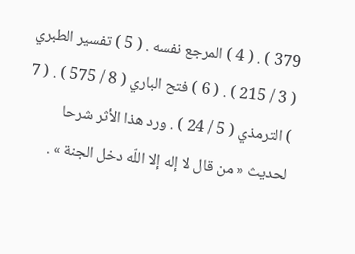379 ) . ( 4 ) المرجع نفسه . ( 5 ) تفسير الطبري ( 3 / 215 ) . ( 6 ) فتح الباري ( 8 / 575 ) . ( 7 ) الترمذي ( 5 / 24 ) . ورد هذا الأثر شرحا لحديث « من قال لا إله إلا اللّه دخل الجنة » .